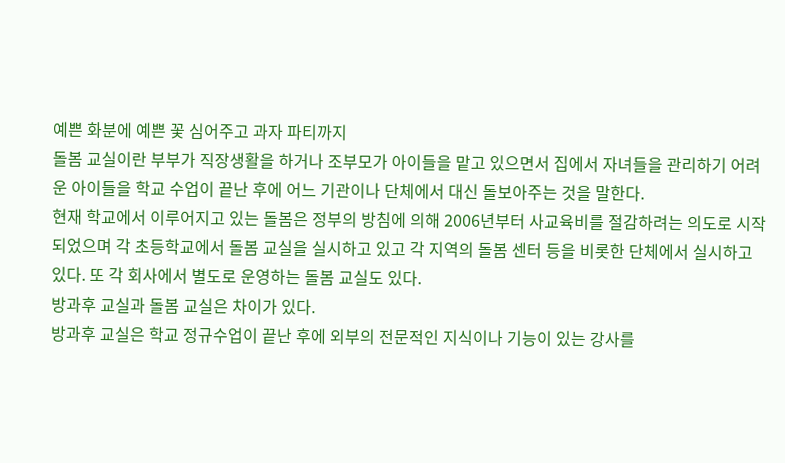예쁜 화분에 예쁜 꽃 심어주고 과자 파티까지
돌봄 교실이란 부부가 직장생활을 하거나 조부모가 아이들을 맡고 있으면서 집에서 자녀들을 관리하기 어려운 아이들을 학교 수업이 끝난 후에 어느 기관이나 단체에서 대신 돌보아주는 것을 말한다.
현재 학교에서 이루어지고 있는 돌봄은 정부의 방침에 의해 2006년부터 사교육비를 절감하려는 의도로 시작되었으며 각 초등학교에서 돌봄 교실을 실시하고 있고 각 지역의 돌봄 센터 등을 비롯한 단체에서 실시하고 있다. 또 각 회사에서 별도로 운영하는 돌봄 교실도 있다.
방과후 교실과 돌봄 교실은 차이가 있다.
방과후 교실은 학교 정규수업이 끝난 후에 외부의 전문적인 지식이나 기능이 있는 강사를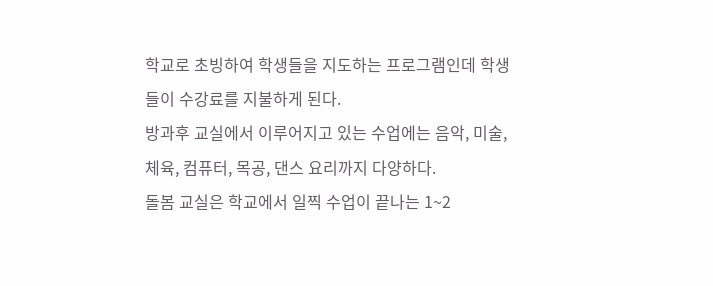학교로 초빙하여 학생들을 지도하는 프로그램인데 학생들이 수강료를 지불하게 된다.
방과후 교실에서 이루어지고 있는 수업에는 음악, 미술, 체육, 컴퓨터, 목공, 댄스 요리까지 다양하다.
돌봄 교실은 학교에서 일찍 수업이 끝나는 1~2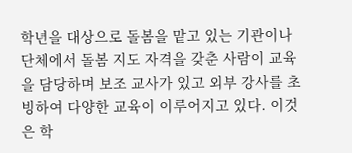학년을 대상으로 돌봄을 맡고 있는 기관이나 단체에서 돌봄 지도 자격을 갖춘 사람이 교육을 담당하며 보조 교사가 있고 외부 강사를 초빙하여 다양한 교육이 이루어지고 있다. 이것은 학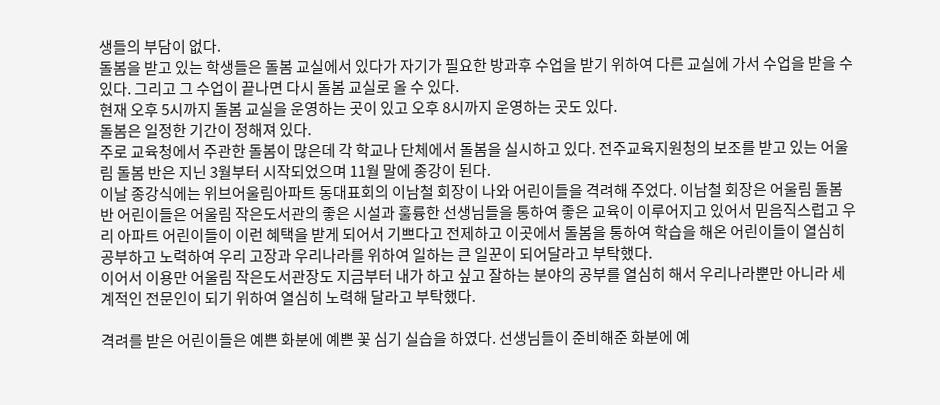생들의 부담이 없다.
돌봄을 받고 있는 학생들은 돌봄 교실에서 있다가 자기가 필요한 방과후 수업을 받기 위하여 다른 교실에 가서 수업을 받을 수 있다. 그리고 그 수업이 끝나면 다시 돌봄 교실로 올 수 있다.
현재 오후 5시까지 돌봄 교실을 운영하는 곳이 있고 오후 8시까지 운영하는 곳도 있다.
돌봄은 일정한 기간이 정해져 있다.
주로 교육청에서 주관한 돌봄이 많은데 각 학교나 단체에서 돌봄을 실시하고 있다. 전주교육지원청의 보조를 받고 있는 어울림 돌봄 반은 지닌 3월부터 시작되었으며 11월 말에 종강이 된다.
이날 종강식에는 위브어울림아파트 동대표회의 이남철 회장이 나와 어린이들을 격려해 주었다. 이남철 회장은 어울림 돌봄 반 어린이들은 어울림 작은도서관의 좋은 시설과 훌륭한 선생님들을 통하여 좋은 교육이 이루어지고 있어서 믿음직스럽고 우리 아파트 어린이들이 이런 혜택을 받게 되어서 기쁘다고 전제하고 이곳에서 돌봄을 통하여 학습을 해온 어린이들이 열심히 공부하고 노력하여 우리 고장과 우리나라를 위하여 일하는 큰 일꾼이 되어달라고 부탁했다.
이어서 이용만 어울림 작은도서관장도 지금부터 내가 하고 싶고 잘하는 분야의 공부를 열심히 해서 우리나라뿐만 아니라 세계적인 전문인이 되기 위하여 열심히 노력해 달라고 부탁했다.

격려를 받은 어린이들은 예쁜 화분에 예쁜 꽃 심기 실습을 하였다. 선생님들이 준비해준 화분에 예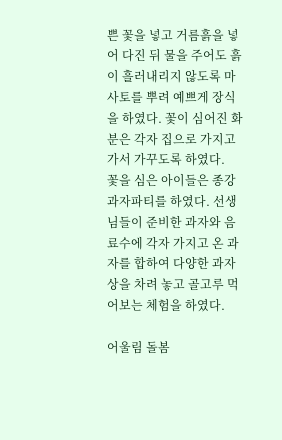쁜 꽃을 넣고 거름흙을 넣어 다진 뒤 물을 주어도 흙이 흘러내리지 않도록 마사토를 뿌려 예쁘게 장식을 하였다. 꽃이 심어진 화분은 각자 집으로 가지고 가서 가꾸도록 하였다.
꽃을 심은 아이들은 종강 과자파티를 하였다. 선생님들이 준비한 과자와 음료수에 각자 가지고 온 과자를 합하여 다양한 과자상을 차려 놓고 골고루 먹어보는 체험을 하였다.

어울림 돌봄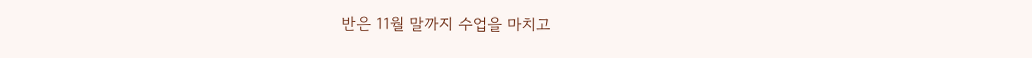반은 11월 말까지 수업을 마치고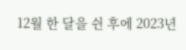12월 한 달을 쉰 후에 2023년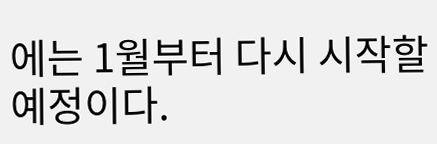에는 1월부터 다시 시작할 예정이다.